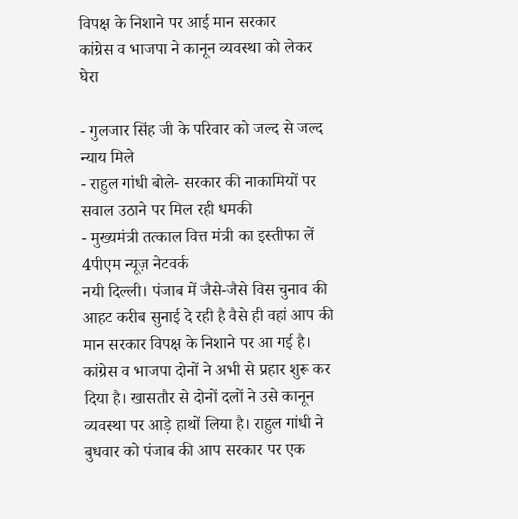विपक्ष के निशाने पर आई मान सरकार
कांग्रेस व भाजपा ने कानून व्यवस्था को लेकर घेरा

- गुलजार सिंह जी के परिवार को जल्द से जल्द न्याय मिले
- राहुल गांधी बोले- सरकार की नाकामियों पर सवाल उठाने पर मिल रही धमकी
- मुख्यमंत्री तत्काल वित्त मंत्री का इस्तीफा लें
4पीएम न्यूज़ नेटवर्क
नयी दिल्ली। पंजाब में जैसे-जैसे विस चुनाव की आहट करीब सुनाई दे रही है वैसे ही वहां आप की मान सरकार विपक्ष के निशाने पर आ गई है। कांग्रेस व भाजपा दोनों ने अभी से प्रहार शुरू कर दिया है। खासतौर से दोनों दलों ने उसे कानून व्यवस्था पर आड़े हाथों लिया है। राहुल गांधी ने बुधवार को पंजाब की आप सरकार पर एक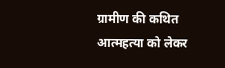ग्रामीण की कथित आत्महत्या को लेकर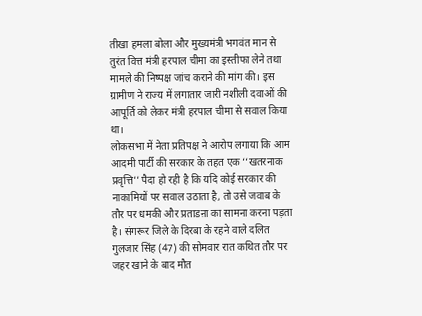तीखा हमला बोला और मुख्यमंत्री भगवंत मान से तुरंत वित्त मंत्री हरपाल चीमा का इस्तीफा लेने तथा मामले की निष्पक्ष जांच कराने की मांग की। इस ग्रामीण ने राज्य में लगातार जारी नशीली दवाओं की आपूर्ति को लेकर मंत्री हरपाल चीमा से सवाल किया था।
लोकसभा में नेता प्रतिपक्ष ने आरोप लगाया कि आम आदमी पार्टी की सरकार के तहत एक ‘‘खतरनाक प्रवृत्ति’’ पैदा हो रही है कि यदि कोई सरकार की नाकामियों पर सवाल उठाता है, तो उसे जवाब के तौर पर धमकी और प्रताडऩा का सामना करना पड़ता है। संगरूर जिले के दिरबा के रहने वाले दलित गुलजार सिंह (47) की सोमवार रात कथित तौर पर जहर खाने के बाद मौत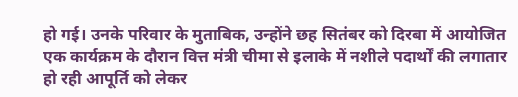हो गई। उनके परिवार के मुताबिक, उन्होंने छह सितंबर को दिरबा में आयोजित एक कार्यक्रम के दौरान वित्त मंत्री चीमा से इलाके में नशीले पदार्थों की लगातार हो रही आपूर्ति को लेकर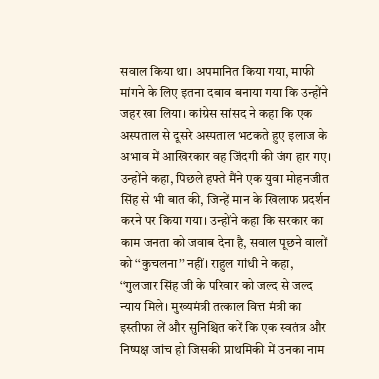सवाल किया था। अपमानित किया गया, माफी मांगने के लिए इतना दबाव बनाया गया कि उन्होंने जहर खा लिया। कांग्रेस सांसद ने कहा कि एक अस्पताल से दूसरे अस्पताल भटकते हुए इलाज के अभाव में आखिरकार वह जिंदगी की जंग हार गए। उन्होंने कहा, पिछले हफ्ते मैंने एक युवा मोहनजीत सिंह से भी बात की, जिन्हें मान के खिलाफ प्रदर्शन करने पर किया गया। उन्होंने कहा कि सरकार का काम जनता को जवाब देना है, सवाल पूछने वालों को ‘‘कुचलना’’ नहीं। राहुल गांधी ने कहा, ‘‘गुलजार सिंह जी के परिवार को जल्द से जल्द न्याय मिले। मुख्यमंत्री तत्काल वित्त मंत्री का इस्तीफा लें और सुनिश्चित करें कि एक स्वतंत्र और निष्पक्ष जांच हो जिसकी प्राथमिकी में उनका नाम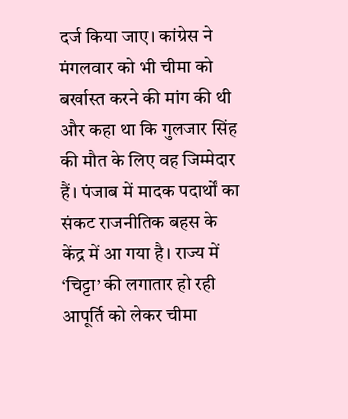दर्ज किया जाए। कांग्रेस ने मंगलवार को भी चीमा को बर्खास्त करने की मांग की थी और कहा था कि गुलजार सिंह की मौत के लिए वह जिम्मेदार हैं। पंजाब में मादक पदार्थों का संकट राजनीतिक बहस के केंद्र में आ गया है। राज्य में ‘चिट्टा’ की लगातार हो रही आपूर्ति को लेकर चीमा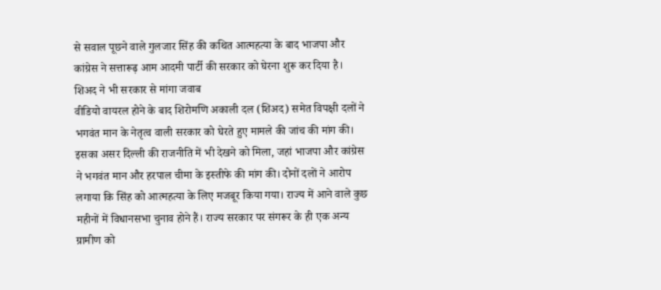से सवाल पूछने वाले गुलजार सिंह की कथित आत्महत्या के बाद भाजपा और कांग्रेस ने सत्तारूढ़ आम आदमी पार्टी की सरकार को घेरना शुरू कर दिया है।
शिअद ने भी सरकार से मांगा जवाब
वीडियो वायरल होने के बाद शिरोमणि अकाली दल (शिअद) समेत विपक्षी दलों ने भगवंत मान के नेतृत्व वाली सरकार को घेरते हुए मामले की जांच की मांग की। इसका असर दिल्ली की राजनीति में भी देखने को मिला, जहां भाजपा और कांग्रेस ने भगवंत मान और हरपाल चीमा के इस्तीफे की मांग की। दोनों दलों ने आरोप लगाया कि सिंह को आत्महत्या के लिए मजबूर किया गया। राज्य में आने वाले कुछ महीनों में विधानसभा चुनाव होने हैं। राज्य सरकार पर संगरूर के ही एक अन्य ग्रामीण को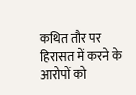कथित तौर पर हिरासत में करने के आरोपों को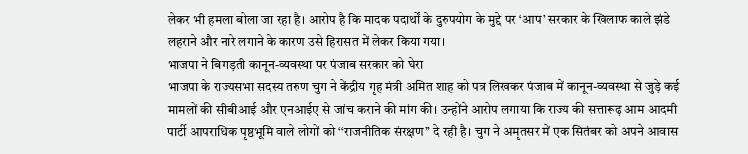लेकर भी हमला बोला जा रहा है। आरोप है कि मादक पदार्थों के दुरुपयोग के मुद्दे पर ‘आप’ सरकार के खिलाफ काले झंडे लहराने और नारे लगाने के कारण उसे हिरासत में लेकर किया गया।
भाजपा ने बिगड़ती कानून-व्यवस्था पर पंजाब सरकार को घेरा
भाजपा के राज्यसभा सदस्य तरुण चुग ने केंद्रीय गृह मंत्री अमित शाह को पत्र लिखकर पंजाब में कानून-व्यवस्था से जुड़े कई मामलों की सीबीआई और एनआईए से जांच कराने की मांग की। उन्होंने आरोप लगाया कि राज्य की सत्तारूढ़ आम आदमी पार्टी आपराधिक पृष्ठभूमि वाले लोगों को ‘‘राजनीतिक संरक्षण’’ दे रही है। चुग ने अमृतसर में एक सितंबर को अपने आवास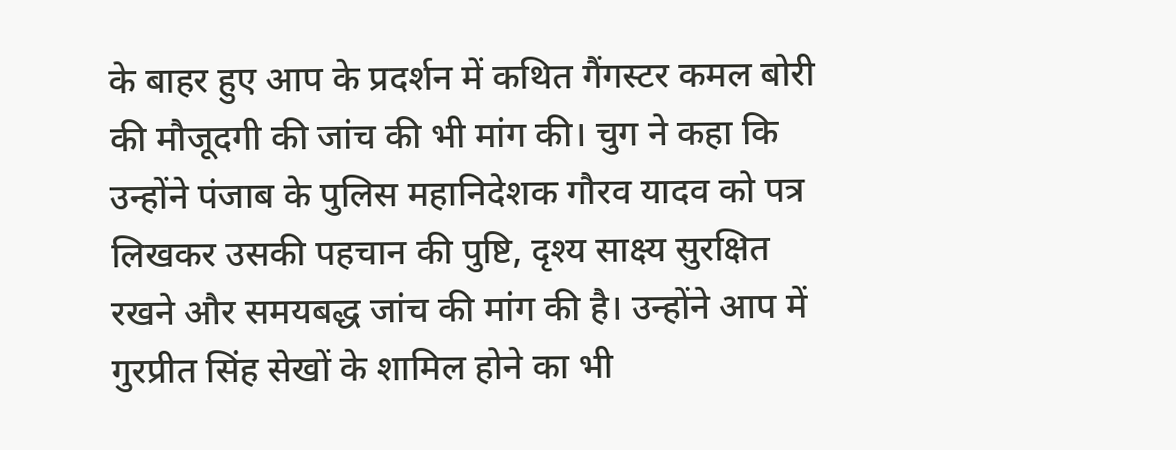के बाहर हुए आप के प्रदर्शन में कथित गैंगस्टर कमल बोरी की मौजूदगी की जांच की भी मांग की। चुग ने कहा कि उन्होंने पंजाब के पुलिस महानिदेशक गौरव यादव को पत्र लिखकर उसकी पहचान की पुष्टि, दृश्य साक्ष्य सुरक्षित रखने और समयबद्ध जांच की मांग की है। उन्होंने आप में गुरप्रीत सिंह सेखों के शामिल होने का भी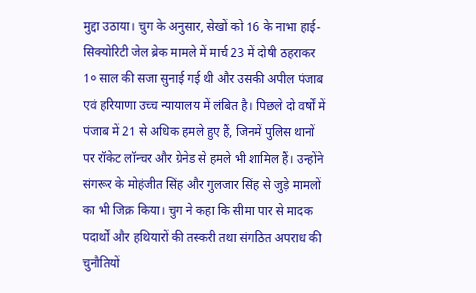मुद्दा उठाया। चुग के अनुसार, सेखों को 16 के नाभा हाई-सिक्योरिटी जेल ब्रेक मामले में मार्च 23 में दोषी ठहराकर 1० साल की सजा सुनाई गई थी और उसकी अपील पंजाब एवं हरियाणा उच्च न्यायालय में लंबित है। पिछले दो वर्षों में पंजाब में 21 से अधिक हमले हुए हैं, जिनमें पुलिस थानों पर रॉकेट लॉन्चर और ग्रेनेड से हमले भी शामिल हैं। उन्होंने संगरूर के मोहंजीत सिंह और गुलजार सिंह से जुड़े मामलों का भी जिक्र किया। चुग ने कहा कि सीमा पार से मादक पदार्थों और हथियारों की तस्करी तथा संगठित अपराध की चुनौतियों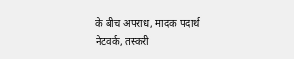के बीच अपराध, मादक पदार्थ नेटवर्क, तस्करी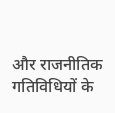और राजनीतिक गतिविधियों के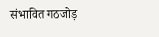संभावित गठजोड़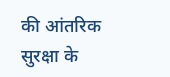की आंतरिक सुरक्षा के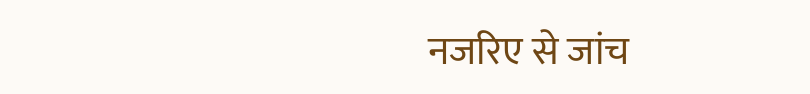नजरिए से जांच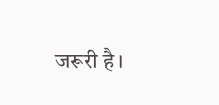जरूरी है।